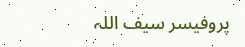پروفیسر سیف اللہ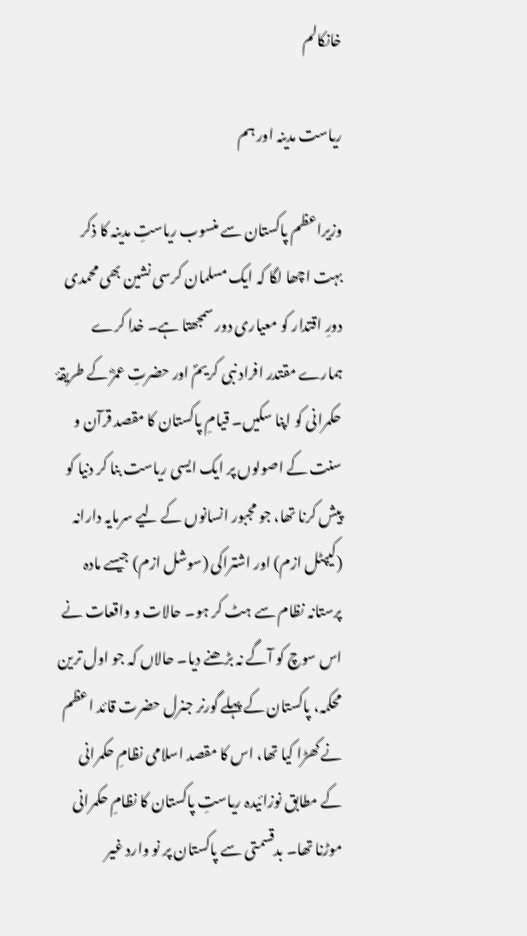خانکالم

ریاست مدینہ اور ہم

وزیراعظم پاکستان سے منسوب ریاستِ مدینہ کا ذکر بہت اچھا لگا کہ ایک مسلمان کرسی نشین بھی محمدی دورِ اقتدار کو معیاری دور سمجھتا ہے۔ خدا کرے ہمارے مقتدر افراد نبی کریمؐ اور حضرتِ عمرؓ کے طریقۂ حکمرانی کو اپنا سکیں۔ قیامِ پاکستان کا مقصد قرآن و سنت کے اصولوں پر ایک ایسی ریاست بنا کر دنیا کو پیش کرنا تھا، جو مجبور انسانوں کے لیے سرمایہ دارانہ (کیپٹل ازم) اور اشتراکی (سوشل ازم) جیسے مادہ پرستانہ نظام سے ہٹ کر ہو۔ حالات و واقعات نے اس سوچ کو آگے نہ بڑھنے دیا۔ حالاں کہ جو اول ترین محکمہ، پاکستان کے پہلے گورنر جنرل حضرت قائد اعظم نے کھڑا کیا تھا، اس کا مقصد اسلامی نظامِ حکمرانی کے مطابق نوزائیدہ ریاستِ پاکستان کا نظامِ حکمرانی موڑنا تھا۔ بدقسمتی سے پاکستان پر نو وارد غیر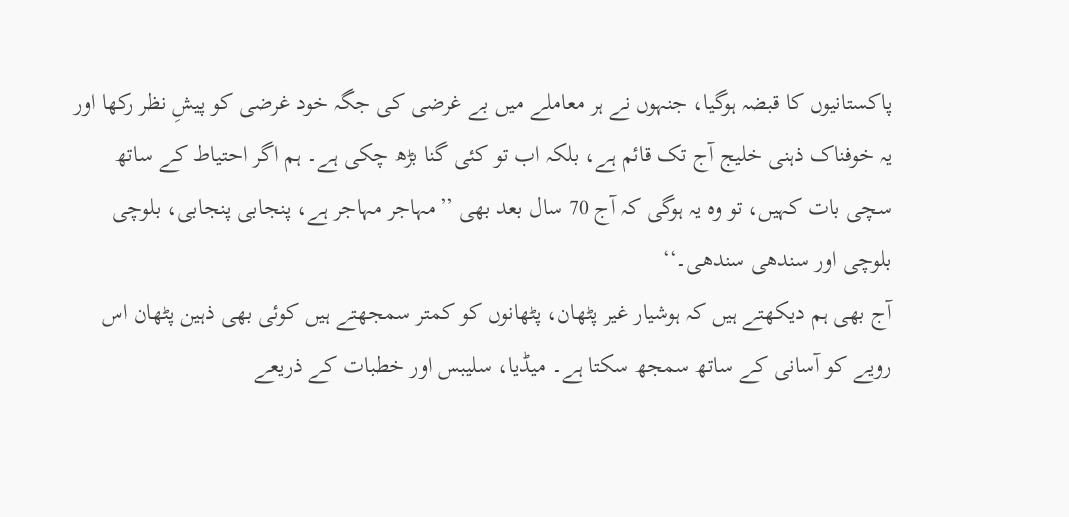پاکستانیوں کا قبضہ ہوگیا، جنہوں نے ہر معاملے میں بے غرضی کی جگہ خود غرضی کو پیشِ نظر رکھا اور یہ خوفناک ذہنی خلیج آج تک قائم ہے، بلکہ اب تو کئی گنا بڑھ چکی ہے۔ ہم اگر احتیاط کے ساتھ سچی بات کہیں، تو وہ یہ ہوگی کہ آج 70 سال بعد بھی ’’مہاجر مہاجر ہے، پنجابی پنجابی، بلوچی بلوچی اور سندھی سندھی۔‘‘
آج بھی ہم دیکھتے ہیں کہ ہوشیار غیر پٹھان، پٹھانوں کو کمتر سمجھتے ہیں کوئی بھی ذہین پٹھان اس رویے کو آسانی کے ساتھ سمجھ سکتا ہے۔ میڈیا، سلیبس اور خطبات کے ذریعے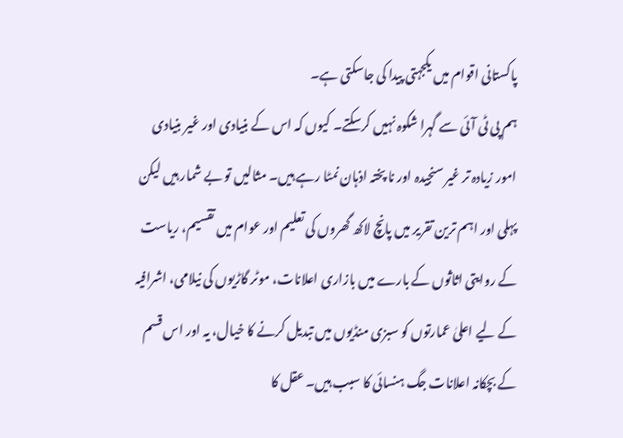پاکستانی اقوام میں یکجہتی پیدا کی جاسکتی ہے۔
ہم پی ٹی آئی سے گہرا شکوہ نہیں کرسکتے۔ کیوں کہ اس کے بنیادی اور غیر بنیادی امور زیادہ تر غیر سنجیدہ اور نا پختہ اذہان نمٹا رہے ہیں۔ مثالیں تو بے شمار ہیں لیکن پہلی اور اہم ترین تقریر میں پانچ لاکھ گھروں کی تعلیم اور عوام میں تقسیم، ریاست کے روایتی اثاثوں کے بارے میں بازاری اعلانات، موٹر گاڑیوں کی نیلامی، اشرافیہ کے لیے اعلیٰ عمارتوں کو سبزی منڈیوں میں تبدیل کرنے کا خیال، یہ اور اس قسم کے بچکانہ اعلانات جگ ہنسائی کا سبب ہیں۔ عقل کا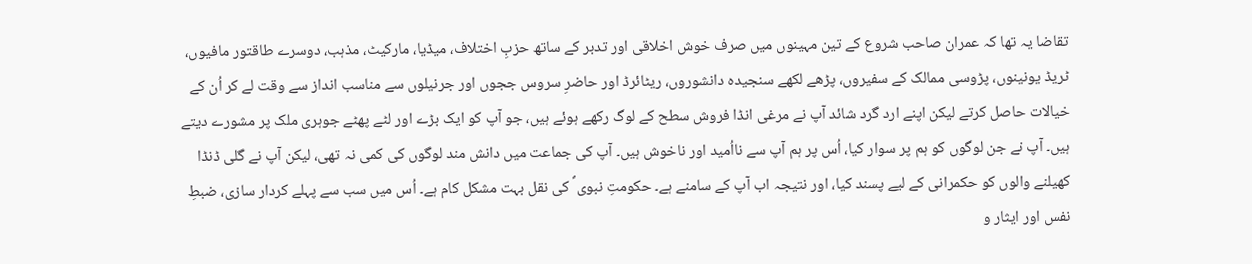تقاضا یہ تھا کہ عمران صاحب شروع کے تین مہینوں میں صرف خوش اخلاقی اور تدبر کے ساتھ حزبِ اختلاف، میڈیا، مارکیٹ، مذہب، دوسرے طاقتور مافیوں، ٹریڈ یونینوں، پڑوسی ممالک کے سفیروں، پڑھے لکھے سنجیدہ دانشوروں، ریٹائرڈ اور حاضرِ سروس ججوں اور جرنیلوں سے مناسب انداز سے وقت لے کر اُن کے خیالات حاصل کرتے لیکن اپنے ارد گرد شائد آپ نے مرغی انڈا فروش سطح کے لوگ رکھے ہوئے ہیں، جو آپ کو ایک بڑے اور لٹے پھٹے جوہری ملک پر مشورے دیتے ہیں۔ آپ نے جن لوگوں کو ہم پر سوار کیا، اُس پر ہم آپ سے نااُمید اور ناخوش ہیں۔ آپ کی جماعت میں دانش مند لوگوں کی کمی نہ تھی، لیکن آپ نے گلی ڈنڈا کھیلنے والوں کو حکمرانی کے لیے پسند کیا، اور نتیجہ اب آپ کے سامنے ہے۔ حکومتِ نبوی ؐ کی نقل بہت مشکل کام ہے۔ اُس میں سب سے پہلے کردار سازی، ضبطِ نفس اور ایثار و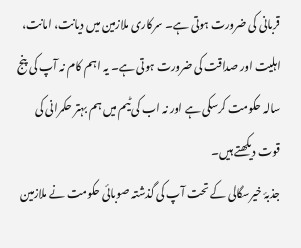قربانی کی ضرورت ہوتی ہے۔ سرکاری ملازمین میں دیانت، امانت، اہلیت اور صداقت کی ضرورت ہوتی ہے۔ یہ اہم کام نہ آپ کی پنج سالہ حکومت کرسکی ہے اور نہ اب کی ٹیم میں ہم بہتر حکمرانی کی قوت دیکھتے ہیں۔
جذبۂ خیرسگالی کے تحت آپ کی گذشتہ صوبائی حکومت نے ملازمین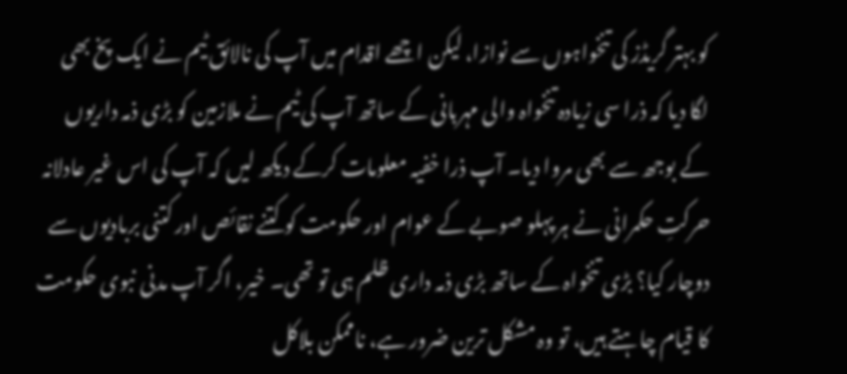کو بہتر گریڈز کی تنخواہوں سے نوازا، لیکن اچھے اقدام میں آپ کی نالائق ٹیم نے ایک پخ بھی لگا دیا کہ ذرا سی زیادہ تنخواہ والی مہربانی کے ساتھ آپ کی ٹیم نے ملازمین کو بڑی ذمہ داریوں کے بوجھ سے بھی مروا دیا۔ آپ ذرا خفیہ معلومات کرکے دیکھ لیں کہ آپ کی اس غیر عادلانہ حرکتِ حکمرانی نے ہر پہلو صوبے کے عوام اور حکومت کو کتنے نقائص اور کتنی بربادیوں سے دوچار کیا؟ بڑی تنخواہ کے ساتھ بڑی ذمہ داری ظلم ہی تو تھی۔ خیر، اگر آپ مدنی نبوی حکومت کا قیام چاہتے ہیں، تو وہ مشکل ترین ضرور ہے، ناممکن بلاکل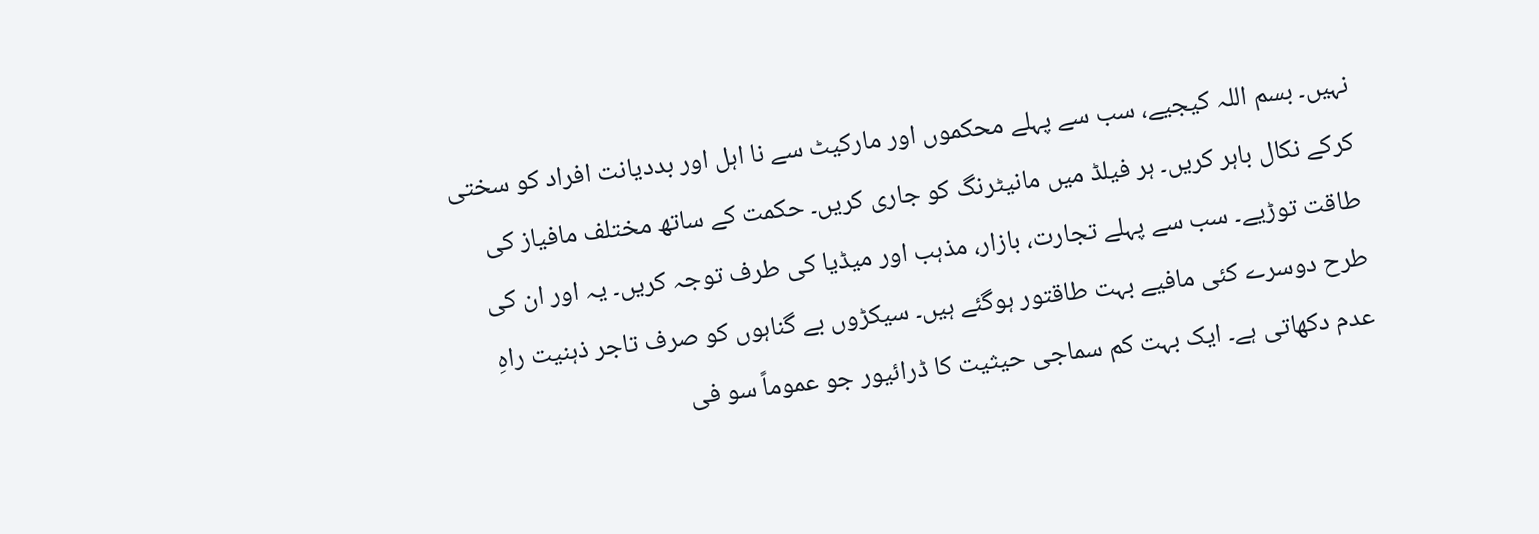نہیں۔ بسم اللہ کیجیے، سب سے پہلے محکموں اور مارکیٹ سے نا اہل اور بددیانت افراد کو سختی کرکے نکال باہر کریں۔ ہر فیلڈ میں مانیٹرنگ کو جاری کریں۔ حکمت کے ساتھ مختلف مافیاز کی طاقت توڑیے۔ سب سے پہلے تجارت، بازار، مذہب اور میڈیا کی طرف توجہ کریں۔ یہ اور ان کی طرح دوسرے کئی مافیے بہت طاقتور ہوگئے ہیں۔ سیکڑوں بے گناہوں کو صرف تاجر ذہنیت راہِ عدم دکھاتی ہے۔ ایک بہت کم سماجی حیثیت کا ڈرائیور جو عموماً سو فی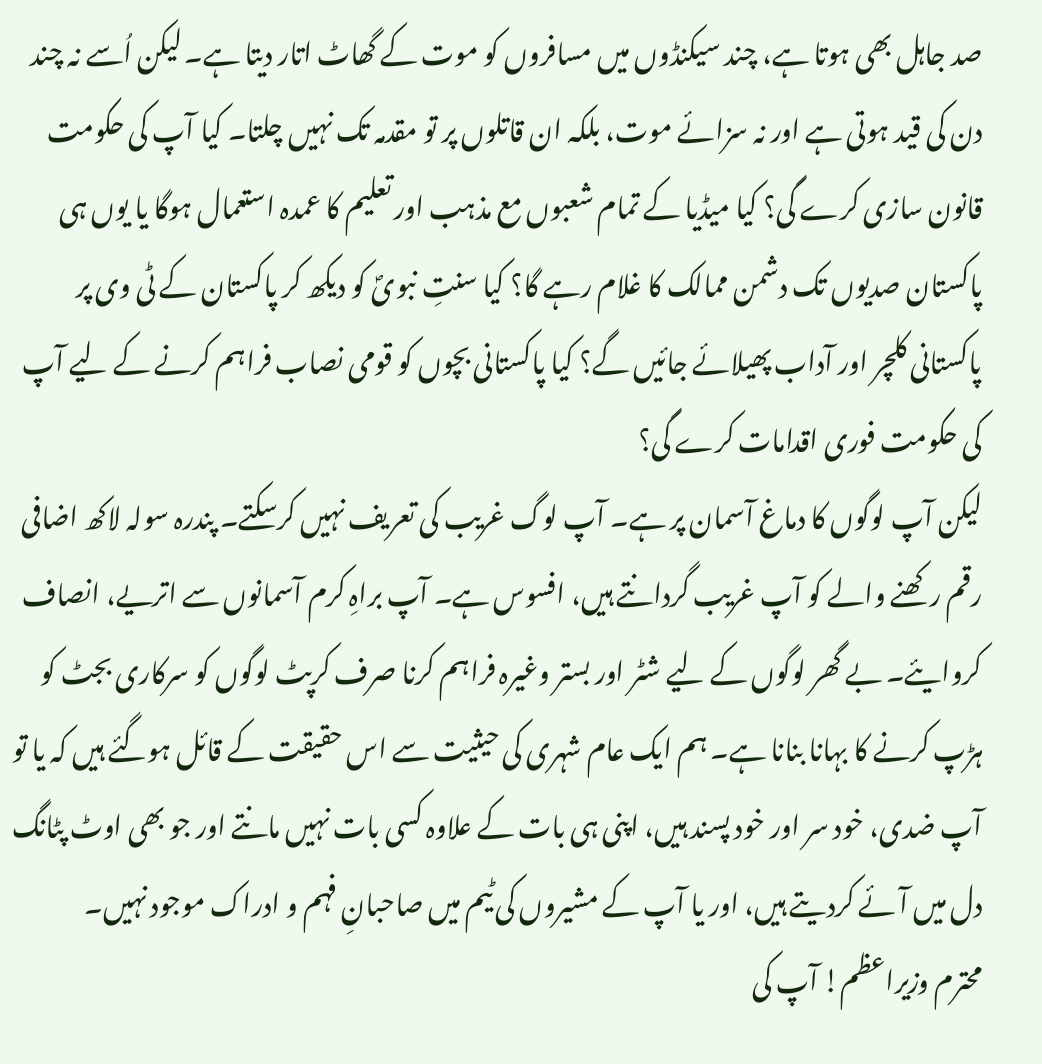صد جاہل بھی ہوتا ہے، چند سیکنڈوں میں مسافروں کو موت کے گھاٹ اتار دیتا ہے۔ لیکن اُسے نہ چند دن کی قید ہوتی ہے اور نہ سزائے موت، بلکہ ان قاتلوں پر تو مقدمہ تک نہیں چلتا۔ کیا آپ کی حکومت قانون سازی کرے گی؟ کیا میڈیا کے تمام شعبوں مع مذہب اور تعلیم کا عمدہ استعمال ہوگا یا یوں ہی پاکستان صدیوں تک دشمن ممالک کا غلام رہے گا؟ کیا سنتِ نبویؐ کو دیکھ کر پاکستان کے ٹی وی پر پاکستانی کلچر اور آداب پھیلائے جائیں گے؟ کیا پاکستانی بچوں کو قومی نصاب فراہم کرنے کے لیے آپ کی حکومت فوری اقدامات کرے گی؟
لیکن آپ لوگوں کا دماغ آسمان پر ہے۔ آپ لوگ غریب کی تعریف نہیں کرسکتے۔ پندرہ سولہ لاکھ اضافی رقم رکھنے والے کو آپ غریب گردانتے ہیں، افسوس ہے۔ آپ براہِ کرم آسمانوں سے اتریے، انصاف کروایئے۔ بے گھر لوگوں کے لیے شٹر اور بستر وغیرہ فراہم کرنا صرف کرپٹ لوگوں کو سرکاری بجٹ کو ہڑپ کرنے کا بہانا بنانا ہے۔ ہم ایک عام شہری کی حیثیت سے اس حقیقت کے قائل ہوگئے ہیں کہ یا تو آپ ضدی، خود سر اور خود پسند ہیں، اپنی ہی بات کے علاوہ کسی بات نہیں مانتے اور جو بھی اوٹ پٹانگ دل میں آئے کردیتے ہیں، اور یا آپ کے مشیروں کی ٹیم میں صاحبانِ فہم و ادراک موجود نہیں۔
محترم وزیراعظم! آپ کی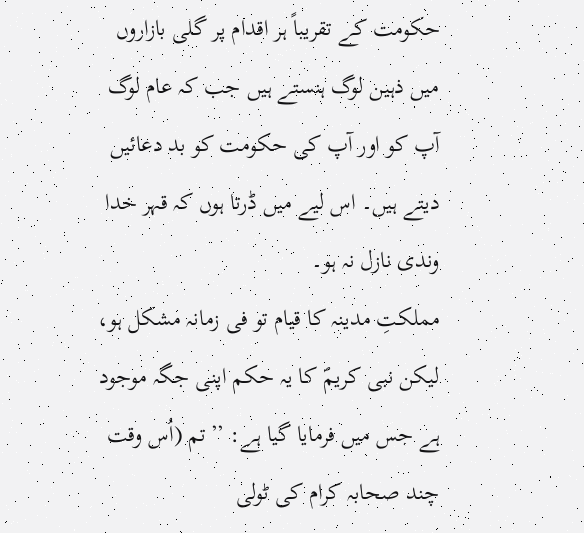حکومت کے تقریباً ہر اقدام پر گلی بازاروں میں ذہین لوگ ہنستے ہیں جب کہ عام لوگ آپ کو اور آپ کی حکومت کو بد دعائیں دیتے ہیں۔ اس لیے میں ڈرتا ہوں کہ قہر خدا وندی نازل نہ ہو۔
مملکتِ مدینہ کا قیام تو فی زمانہ مشکل ہو، لیکن نبی کریمؐ کا یہ حکم اپنی جگہ موجود ہے جس میں فرمایا گیا ہے: ’’تم (اُس وقت چند صحابہ کرام کی ٹولی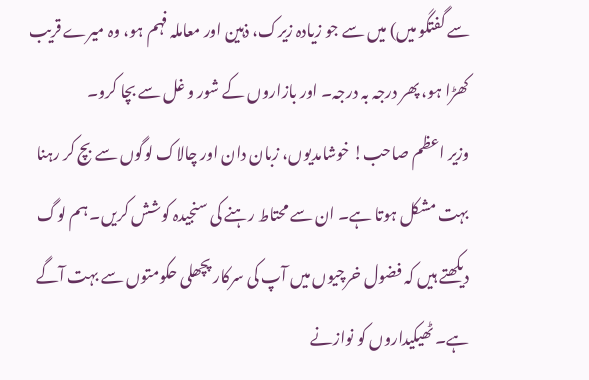سے گفتگو میں) میں سے جو زیادہ زیرک، ذہین اور معاملہ فہم ہو، وہ میرے قریب کھڑا ہو، پھر درجہ بہ درجہ۔ اور بازاروں کے شور و غل سے بچا کرو۔
وزیر اعظم صاحب! خوشامدیوں، زبان دان اور چالاک لوگوں سے بچ کر رہنا بہت مشکل ہوتا ہے۔ ان سے محتاط رہنے کی سنجیدہ کوشش کریں۔ ہم لوگ دیکھتے ہیں کہ فضول خرچیوں میں آپ کی سرکار پچھلی حکومتوں سے بہت آگے ہے۔ ٹھیکیداروں کو نوازنے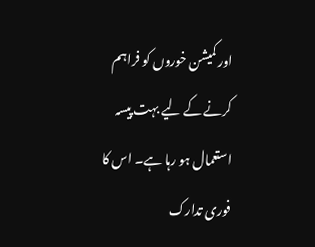اور کمیشن خوروں کو فراہم کرنے کے لیے بہت پیسہ استعمال ہو رہا ہے۔ اس کا فوری تدارک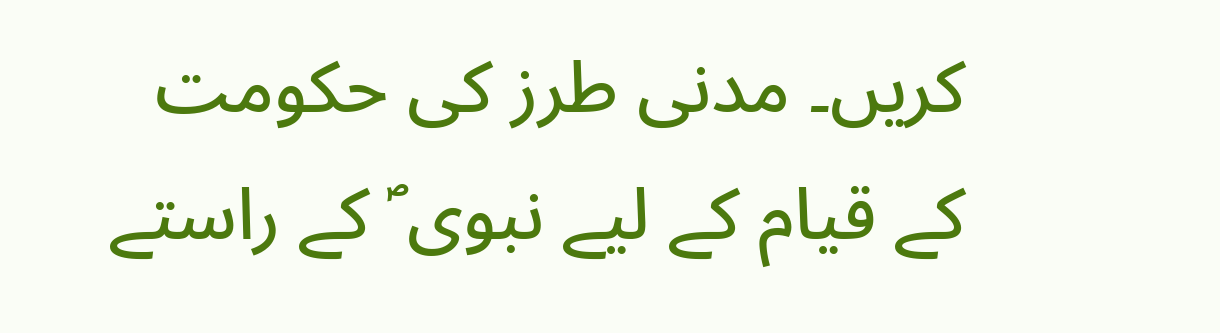کریں۔ مدنی طرز کی حکومت کے قیام کے لیے نبوی ؐ کے راستے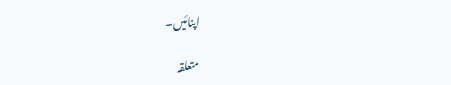اپنائیں۔

متعلقہ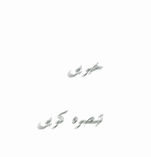خبریں

تبصرہ کریں